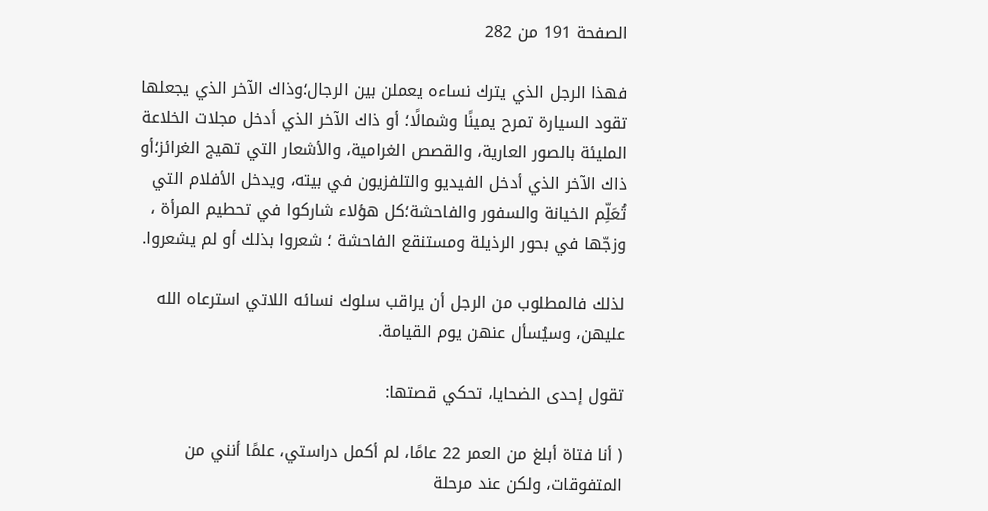الصفحة 191 من 282

فهذا الرجل الذي يترك نساءه يعملن بين الرجال؛وذاك الآخر الذي يجعلها تقود السيارة تمرح يمينًا وشمالًا؛ أو ذاك الآخر الذي أدخل مجلات الخلاعة المليئة بالصور العارية، والقصص الغرامية، والأشعار التي تهيج الغرائز؛أو ذاك الآخر الذي أدخل الفيديو والتلفزيون في بيته، ويدخل الأفلام التي تُعَلِّم الخيانة والسفور والفاحشة؛كل هؤلاء شاركوا في تحطيم المرأة ، وزجّها في بحور الرذيلة ومستنقع الفاحشة ؛ شعروا بذلك أو لم يشعروا.

لذلك فالمطلوب من الرجل أن يراقب سلوك نسائه اللاتي استرعاه الله عليهن، وسيُسأل عنهن يوم القيامة.

تقول إحدى الضحايا، تحكي قصتها:

( أنا فتاة أبلغ من العمر 22 عامًا، لم أكمل دراستي، علمًا أنني من المتفوقات، ولكن عند مرحلة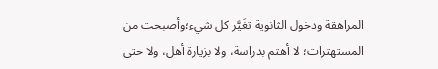المراهقة ودخول الثانوية تغَيَّر كل شيء؛وأصبحت من المستهترات؛ لا أهتم بدراسة، ولا بزيارة أهل، ولا حتى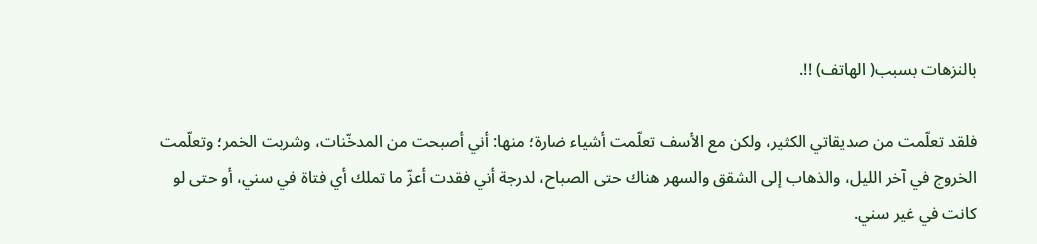بالنزهات بسبب( الهاتف) !!.

فلقد تعلّمت من صديقاتي الكثير، ولكن مع الأسف تعلّمت أشياء ضارة؛ منها: أني أصبحت من المدخّنات، وشربت الخمر؛ وتعلّمت الخروج في آخر الليل، والذهاب إلى الشقق والسهر هناك حتى الصباح، لدرجة أني فقدت أعزّ ما تملك أي فتاة في سني، أو حتى لو كانت في غير سني.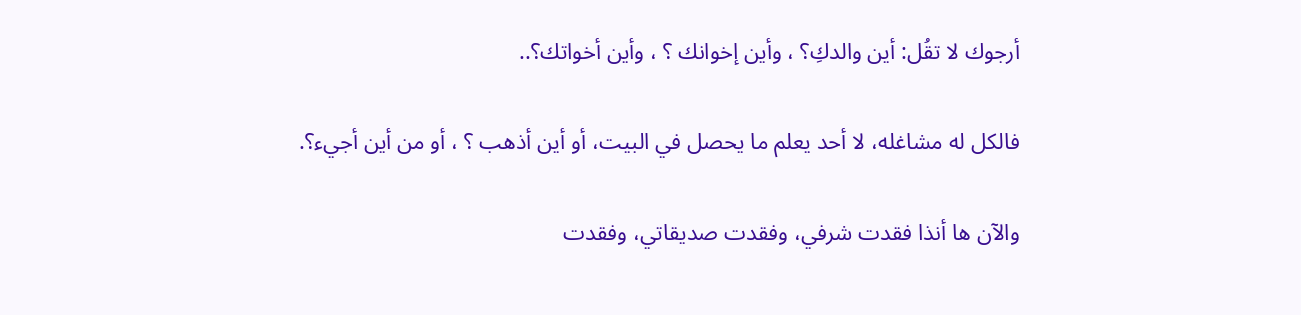أرجوك لا تقُل: أين والدكِ؟ ، وأين إخوانك ؟ ، وأين أخواتك؟..

فالكل له مشاغله، لا أحد يعلم ما يحصل في البيت، أو أين أذهب ؟ ، أو من أين أجيء؟.

والآن ها أنذا فقدت شرفي، وفقدت صديقاتي، وفقدت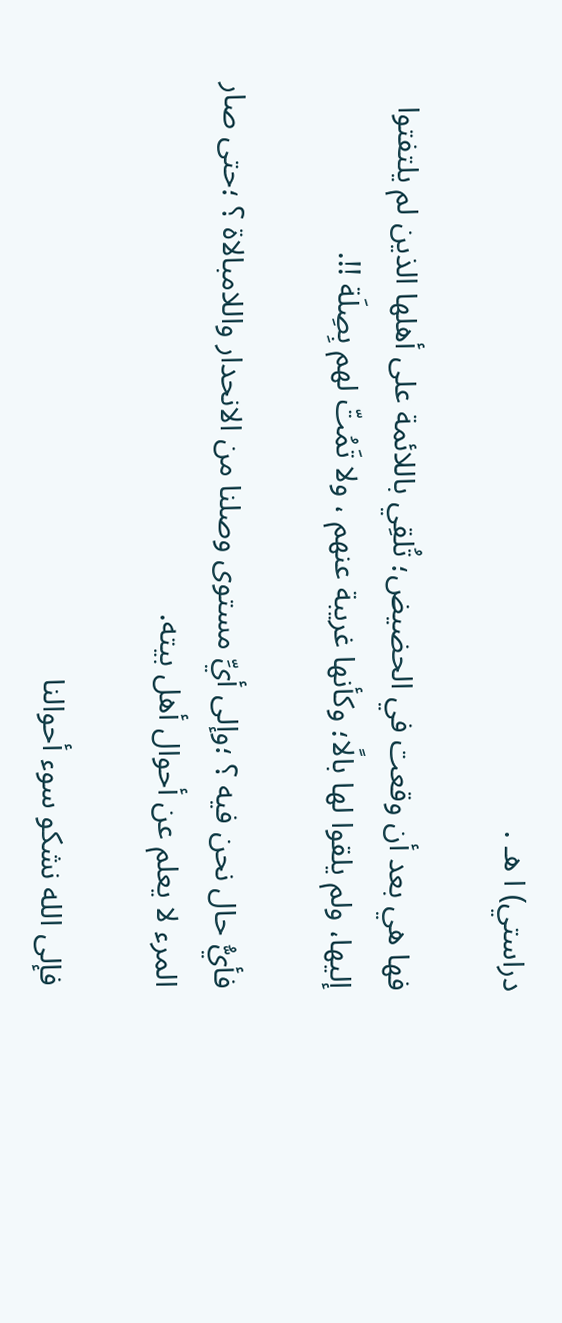دراستي) ا هـ .

فها هي بعد أن وقعت في الحضيض؛ تُلقِي باللائمة على أهلها الذين لم يلتفتوا إليها، ولم يلقوا لها بالًا؛ وكأنها غريبة عنهم ، ولا تَمُتّ لهم بِصِلَة !!.

فأيُّ حال نحن فيه ؟ ؛وإلى أيِّ مستوى وصلنا من الانحدار واللامبالاة ؟ ؛حتى صار المرء لا يعلم عن أحوال أهل بيته.

فإلى الله نشكو سوء أحوالنا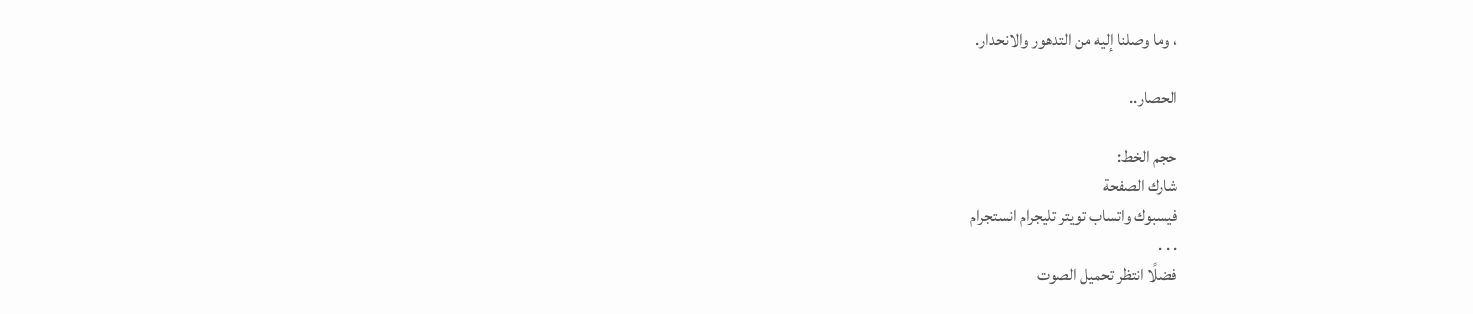، وما وصلنا إليه من التدهور والانحدار.

الحصار..

حجم الخط:
شارك الصفحة
فيسبوك واتساب تويتر تليجرام انستجرام
. . .
فضلًا انتظر تحميل الصوت